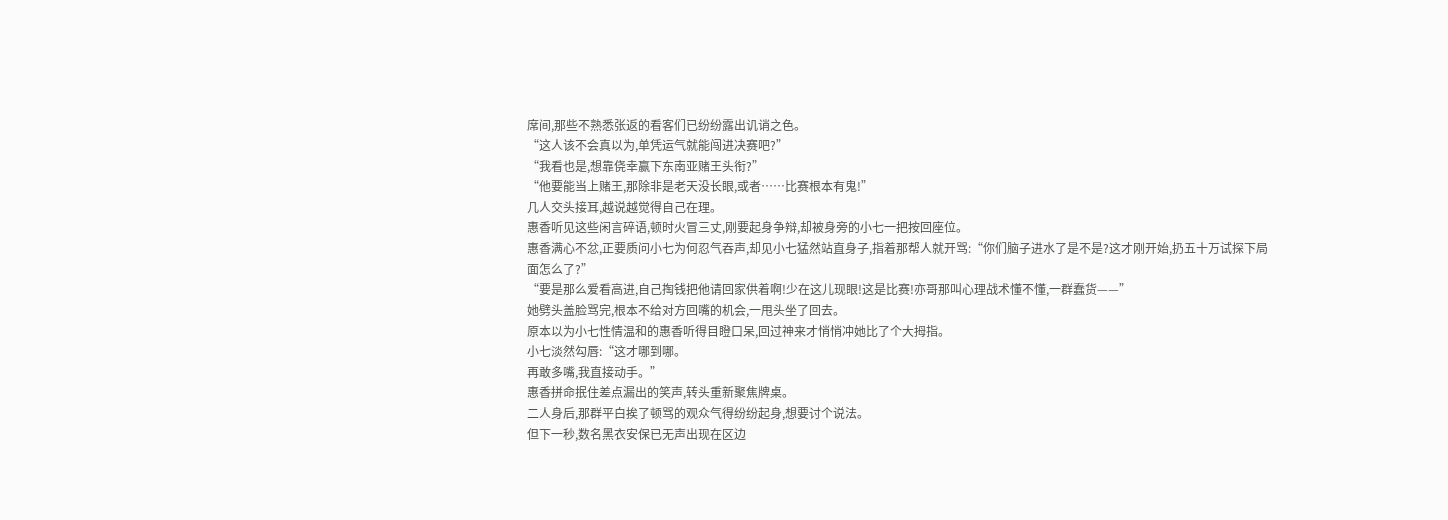席间,那些不熟悉张返的看客们已纷纷露出讥诮之色。
“这人该不会真以为,单凭运气就能闯进决赛吧?”
“我看也是,想靠侥幸赢下东南亚赌王头衔?”
“他要能当上赌王,那除非是老天没长眼,或者……比赛根本有鬼!”
几人交头接耳,越说越觉得自己在理。
惠香听见这些闲言碎语,顿时火冒三丈,刚要起身争辩,却被身旁的小七一把按回座位。
惠香满心不忿,正要质问小七为何忍气吞声,却见小七猛然站直身子,指着那帮人就开骂:“你们脑子进水了是不是?这才刚开始,扔五十万试探下局面怎么了?”
“要是那么爱看高进,自己掏钱把他请回家供着啊!少在这儿现眼!这是比赛!亦哥那叫心理战术懂不懂,一群蠢货——”
她劈头盖脸骂完,根本不给对方回嘴的机会,一甩头坐了回去。
原本以为小七性情温和的惠香听得目瞪口呆,回过神来才悄悄冲她比了个大拇指。
小七淡然勾唇:“这才哪到哪。
再敢多嘴,我直接动手。”
惠香拼命抿住差点漏出的笑声,转头重新聚焦牌桌。
二人身后,那群平白挨了顿骂的观众气得纷纷起身,想要讨个说法。
但下一秒,数名黑衣安保已无声出现在区边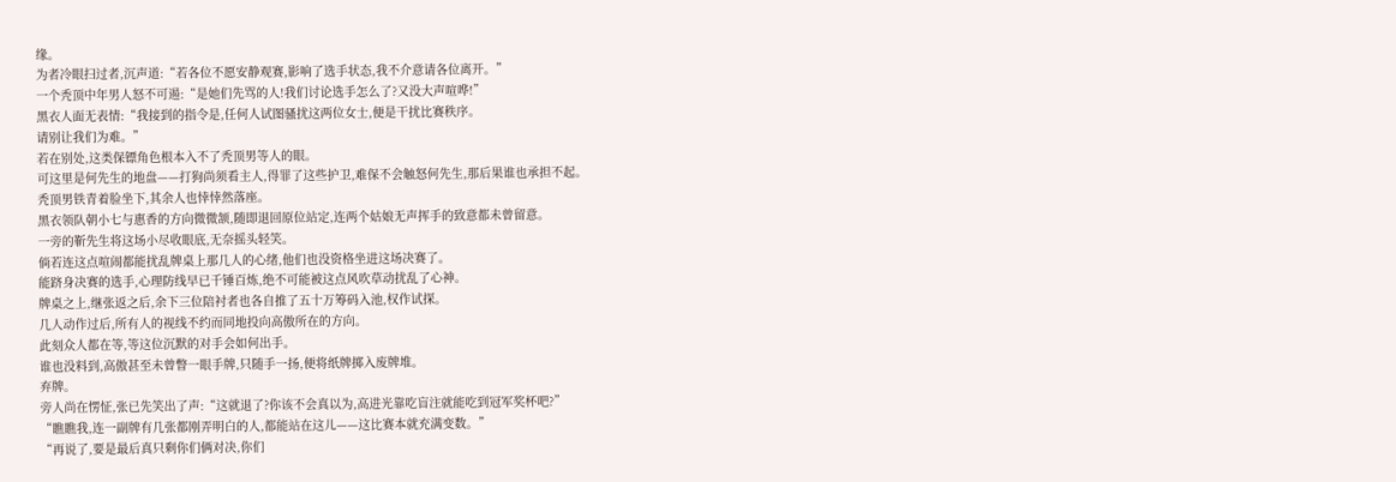缘。
为者冷眼扫过者,沉声道:“若各位不愿安静观赛,影响了选手状态,我不介意请各位离开。”
一个秃顶中年男人怒不可遏:“是她们先骂的人!我们讨论选手怎么了?又没大声喧哗!”
黑衣人面无表情:“我接到的指令是,任何人试图骚扰这两位女士,便是干扰比赛秩序。
请别让我们为难。”
若在别处,这类保镖角色根本入不了秃顶男等人的眼。
可这里是何先生的地盘——打狗尚须看主人,得罪了这些护卫,难保不会触怒何先生,那后果谁也承担不起。
秃顶男铁青着脸坐下,其余人也悻悻然落座。
黑衣领队朝小七与惠香的方向微微颔,随即退回原位站定,连两个姑娘无声挥手的致意都未曾留意。
一旁的靳先生将这场小尽收眼底,无奈摇头轻笑。
倘若连这点喧闹都能扰乱牌桌上那几人的心绪,他们也没资格坐进这场决赛了。
能跻身决赛的选手,心理防线早已千锤百炼,绝不可能被这点风吹草动扰乱了心神。
牌桌之上,继张返之后,余下三位陪衬者也各自推了五十万筹码入池,权作试探。
几人动作过后,所有人的视线不约而同地投向高傲所在的方向。
此刻众人都在等,等这位沉默的对手会如何出手。
谁也没料到,高傲甚至未曾瞥一眼手牌,只随手一扬,便将纸牌掷入废牌堆。
弃牌。
旁人尚在愣怔,张已先笑出了声:“这就退了?你该不会真以为,高进光靠吃盲注就能吃到冠军奖杯吧?”
“瞧瞧我,连一副牌有几张都刚弄明白的人,都能站在这儿——这比赛本就充满变数。”
“再说了,要是最后真只剩你们俩对决,你们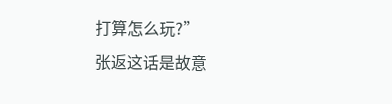打算怎么玩?”
张返这话是故意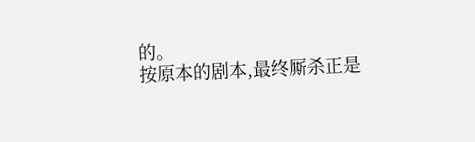的。
按原本的剧本,最终厮杀正是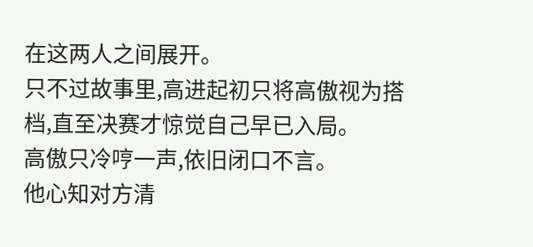在这两人之间展开。
只不过故事里,高进起初只将高傲视为搭档,直至决赛才惊觉自己早已入局。
高傲只冷哼一声,依旧闭口不言。
他心知对方清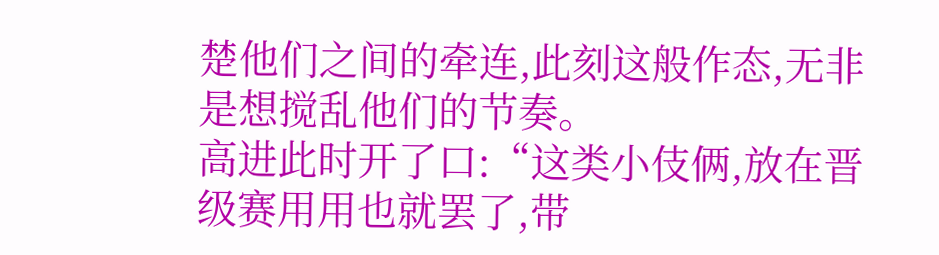楚他们之间的牵连,此刻这般作态,无非是想搅乱他们的节奏。
高进此时开了口:“这类小伎俩,放在晋级赛用用也就罢了,带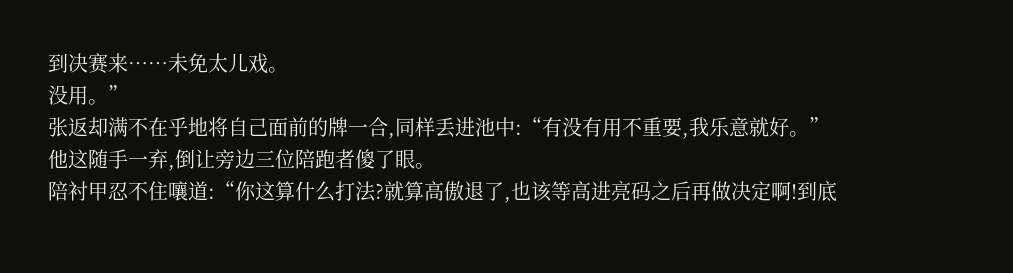到决赛来……未免太儿戏。
没用。”
张返却满不在乎地将自己面前的牌一合,同样丢进池中:“有没有用不重要,我乐意就好。”
他这随手一弃,倒让旁边三位陪跑者傻了眼。
陪衬甲忍不住嚷道:“你这算什么打法?就算高傲退了,也该等高进亮码之后再做决定啊!到底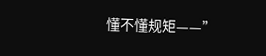懂不懂规矩——”